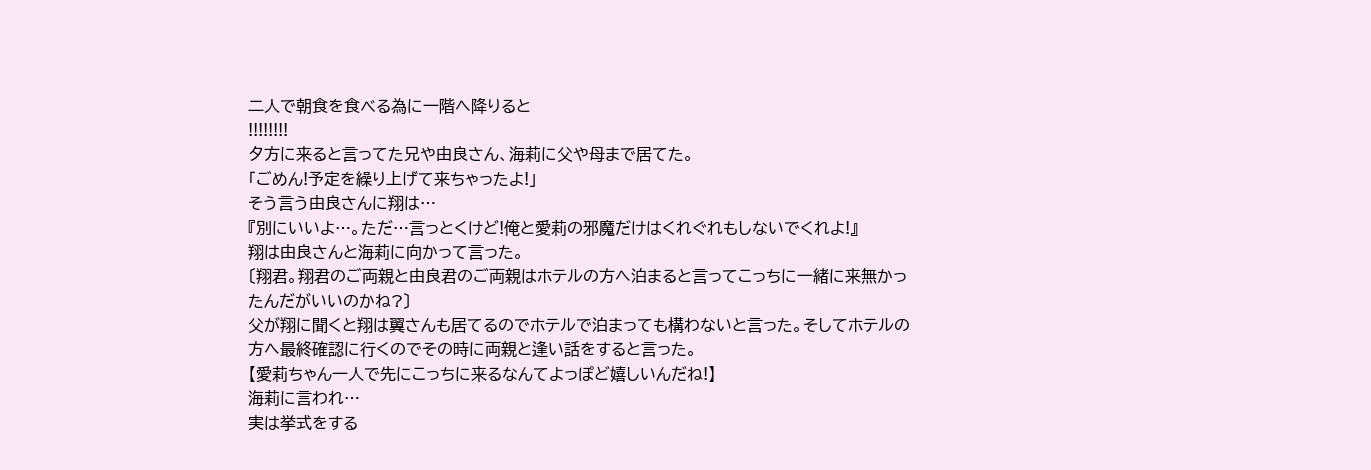二人で朝食を食べる為に一階へ降りると
!!!!!!!!
夕方に来ると言ってた兄や由良さん、海莉に父や母まで居てた。
「ごめん!予定を繰り上げて来ちゃったよ!」
そう言う由良さんに翔は…
『別にいいよ…。ただ…言っとくけど!俺と愛莉の邪魔だけはくれぐれもしないでくれよ!』
翔は由良さんと海莉に向かって言った。
〔翔君。翔君のご両親と由良君のご両親はホテルの方へ泊まると言ってこっちに一緒に来無かったんだがいいのかね?〕
父が翔に聞くと翔は翼さんも居てるのでホテルで泊まっても構わないと言った。そしてホテルの方へ最終確認に行くのでその時に両親と逢い話をすると言った。
【愛莉ちゃん一人で先にこっちに来るなんてよっぽど嬉しいんだね!】
海莉に言われ…
実は挙式をする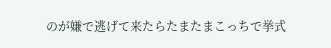のが嫌で逃げて来たらたまたまこっちで挙式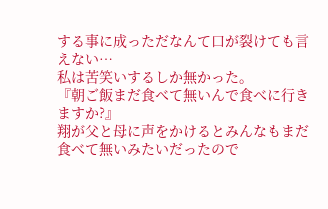する事に成っただなんて口が裂けても言えない…
私は苦笑いするしか無かった。
『朝ご飯まだ食べて無いんで食べに行きますか?』
翔が父と母に声をかけるとみんなもまだ食べて無いみたいだったので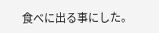食べに出る事にした。